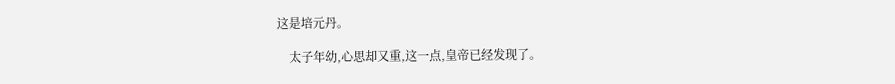这是培元丹。

    太子年幼,心思却又重,这一点,皇帝已经发现了。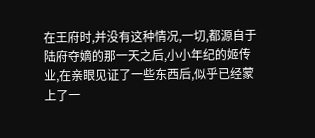在王府时,并没有这种情况,一切,都源自于陆府夺嫡的那一天之后,小小年纪的姬传业,在亲眼见证了一些东西后,似乎已经蒙上了一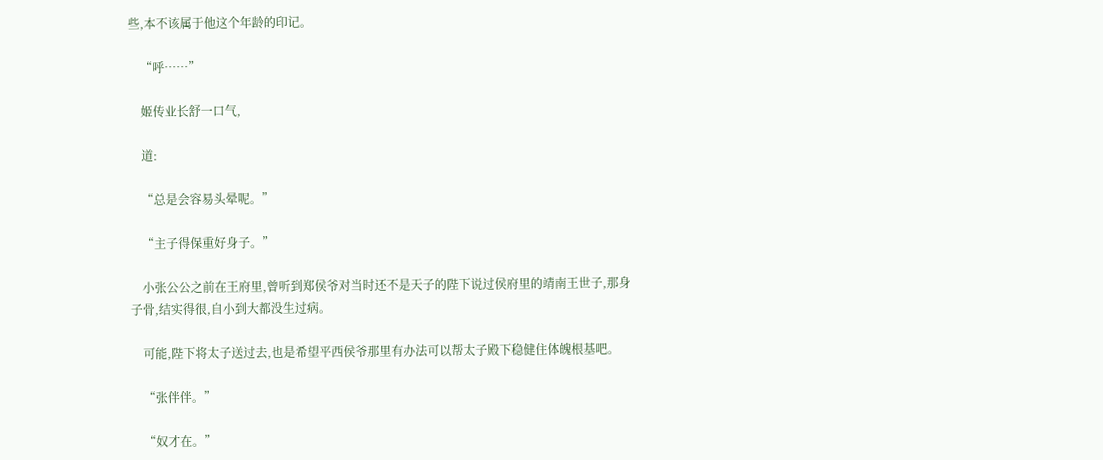些,本不该属于他这个年龄的印记。

    “呼……”

    姬传业长舒一口气,

    道:

    “总是会容易头晕呢。”

    “主子得保重好身子。”

    小张公公之前在王府里,曾听到郑侯爷对当时还不是天子的陛下说过侯府里的靖南王世子,那身子骨,结实得很,自小到大都没生过病。

    可能,陛下将太子送过去,也是希望平西侯爷那里有办法可以帮太子殿下稳健住体魄根基吧。

    “张伴伴。”

    “奴才在。”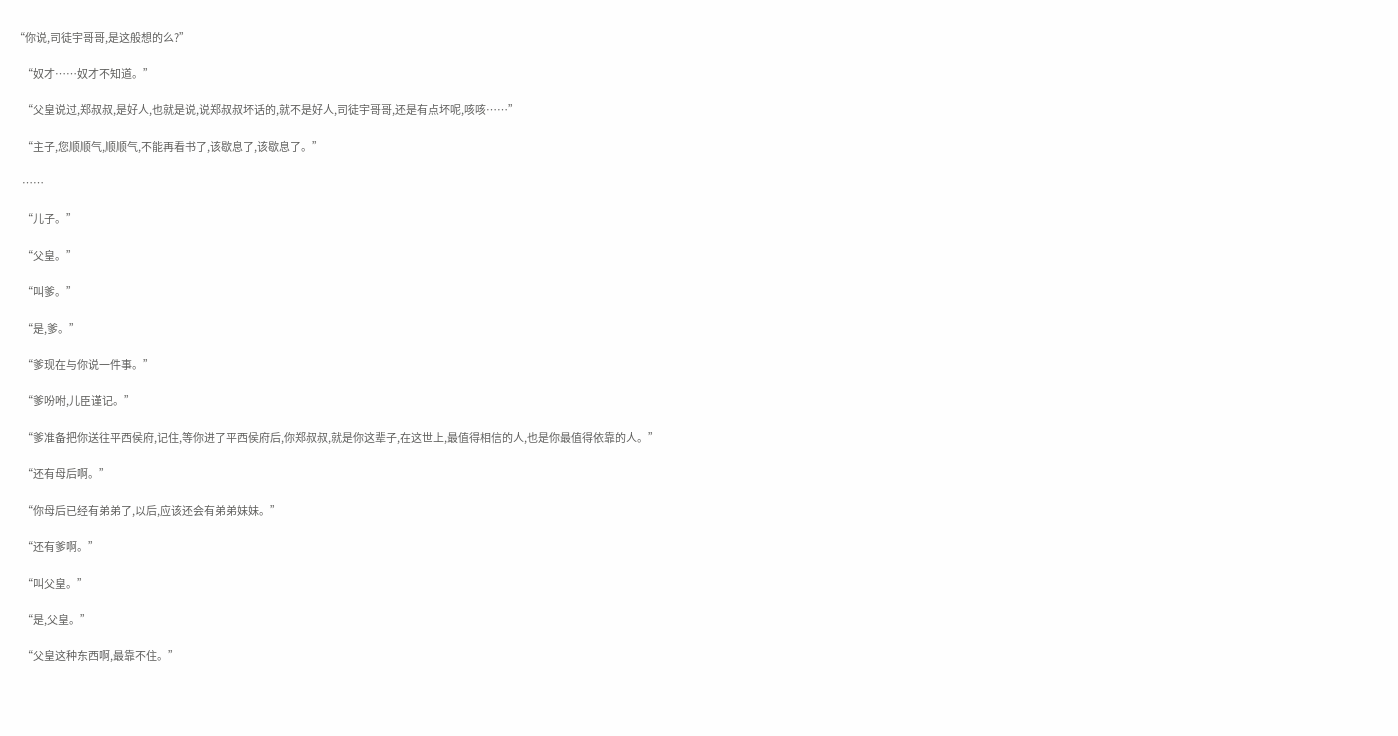“你说,司徒宇哥哥,是这般想的么?”

    “奴才……奴才不知道。”

    “父皇说过,郑叔叔,是好人,也就是说,说郑叔叔坏话的,就不是好人,司徒宇哥哥,还是有点坏呢,咳咳……”

    “主子,您顺顺气,顺顺气,不能再看书了,该歇息了,该歇息了。”

    ……

    “儿子。”

    “父皇。”

    “叫爹。”

    “是,爹。”

    “爹现在与你说一件事。”

    “爹吩咐,儿臣谨记。”

    “爹准备把你送往平西侯府,记住,等你进了平西侯府后,你郑叔叔,就是你这辈子,在这世上,最值得相信的人,也是你最值得依靠的人。”

    “还有母后啊。”

    “你母后已经有弟弟了,以后,应该还会有弟弟妹妹。”

    “还有爹啊。”

    “叫父皇。”

    “是,父皇。”

    “父皇这种东西啊,最靠不住。”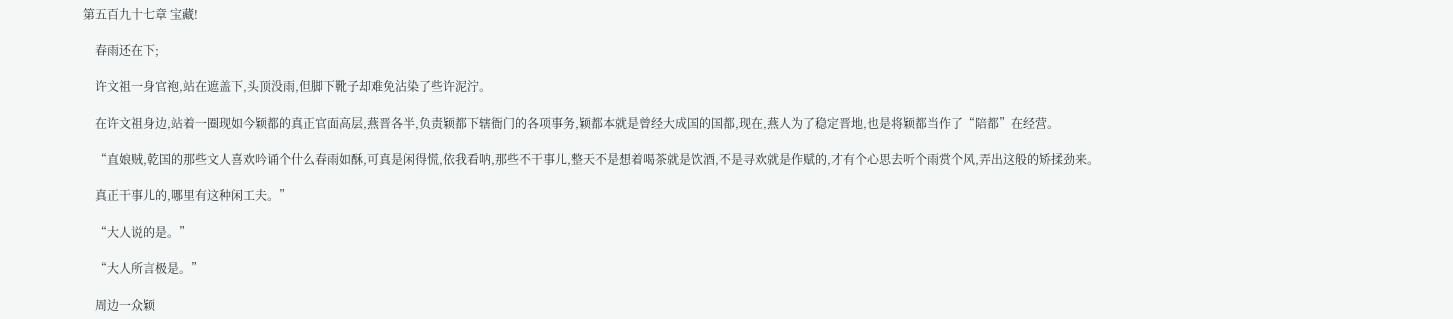第五百九十七章 宝藏!

    春雨还在下;

    许文祖一身官袍,站在遮盖下,头顶没雨,但脚下靴子却难免沾染了些许泥泞。

    在许文祖身边,站着一圈现如今颖都的真正官面高层,燕晋各半,负责颖都下辖衙门的各项事务,颖都本就是曾经大成国的国都,现在,燕人为了稳定晋地,也是将颖都当作了“陪都”在经营。

    “直娘贼,乾国的那些文人喜欢吟诵个什么春雨如酥,可真是闲得慌,依我看呐,那些不干事儿,整天不是想着喝茶就是饮酒,不是寻欢就是作赋的,才有个心思去听个雨赏个风,弄出这般的矫揉劲来。

    真正干事儿的,哪里有这种闲工夫。”

    “大人说的是。”

    “大人所言极是。”

    周边一众颖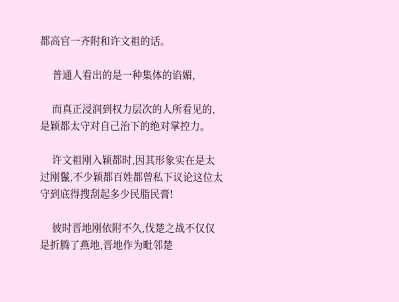都高官一齐附和许文祖的话。

    普通人看出的是一种集体的谄媚,

    而真正浸润到权力层次的人所看见的,是颖都太守对自己治下的绝对掌控力。

    许文祖刚入颖都时,因其形象实在是太过刚鬣,不少颖都百姓都曾私下议论这位太守到底得搜刮起多少民脂民膏!

    彼时晋地刚依附不久,伐楚之战不仅仅是折腾了燕地,晋地作为毗邻楚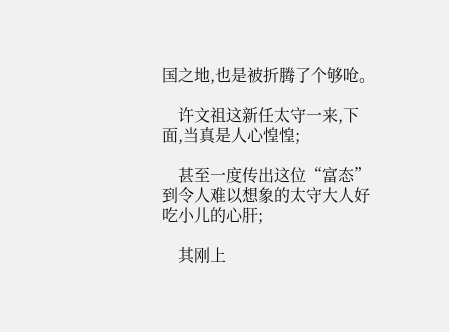国之地,也是被折腾了个够呛。

    许文祖这新任太守一来,下面,当真是人心惶惶;

    甚至一度传出这位“富态”到令人难以想象的太守大人好吃小儿的心肝;

    其刚上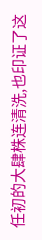任初的大肆株连清洗,也印证了这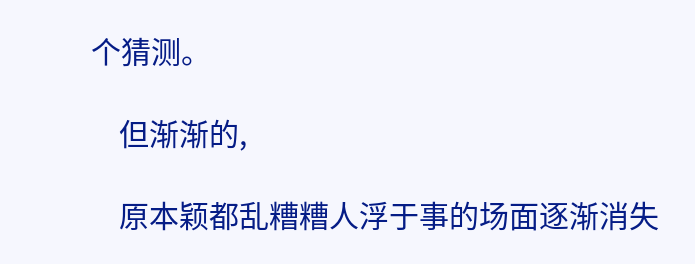个猜测。

    但渐渐的,

    原本颖都乱糟糟人浮于事的场面逐渐消失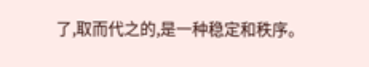了,取而代之的,是一种稳定和秩序。